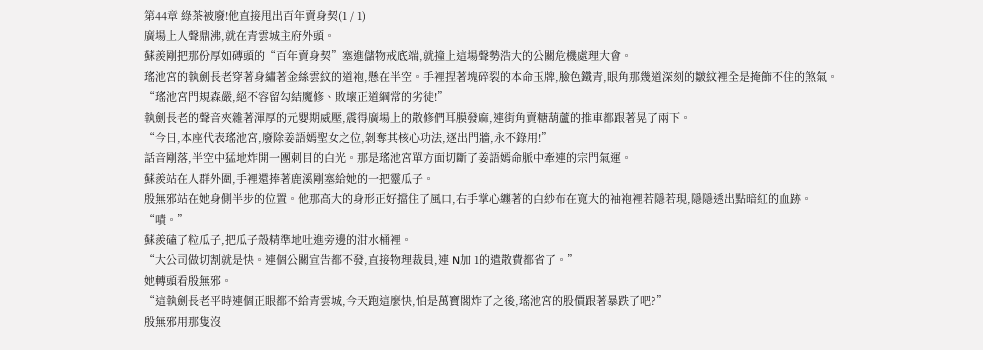第44章 綠茶被廢!他直接甩出百年賣身契(1 / 1)
廣場上人聲鼎沸,就在青雲城主府外頭。
蘇羨剛把那份厚如磚頭的“百年賣身契”塞進儲物戒底端,就撞上這場聲勢浩大的公關危機處理大會。
瑤池宮的執劍長老穿著身繡著金絲雲紋的道袍,懸在半空。手裡捏著塊碎裂的本命玉牌,臉色鐵青,眼角那幾道深刻的皺紋裡全是掩飾不住的煞氣。
“瑤池宮門規森嚴,絕不容留勾結魔修、敗壞正道綱常的劣徒!”
執劍長老的聲音夾雜著渾厚的元嬰期威壓,震得廣場上的散修們耳膜發麻,連街角賣糖葫蘆的推車都跟著晃了兩下。
“今日,本座代表瑤池宮,廢除姜語嫣聖女之位,剝奪其核心功法,逐出門牆,永不錄用!”
話音剛落,半空中猛地炸開一團刺目的白光。那是瑤池宮單方面切斷了姜語嫣命脈中牽連的宗門氣運。
蘇羨站在人群外圍,手裡還捧著鹿溪剛塞給她的一把靈瓜子。
殷無邪站在她身側半步的位置。他那高大的身形正好擋住了風口,右手掌心纏著的白紗布在寬大的袖袍裡若隱若現,隱隱透出點暗紅的血跡。
“嘖。”
蘇羨磕了粒瓜子,把瓜子殼精準地吐進旁邊的泔水桶裡。
“大公司做切割就是快。連個公關宣告都不發,直接物理裁員,連 N加 1的遣散費都省了。”
她轉頭看殷無邪。
“這執劍長老平時連個正眼都不給青雲城,今天跑這麼快,怕是萬寶閣炸了之後,瑤池宮的股價跟著暴跌了吧?”
殷無邪用那隻沒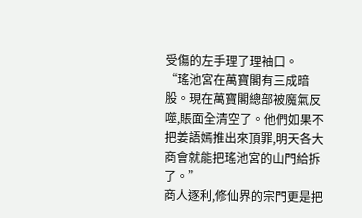受傷的左手理了理袖口。
“瑤池宮在萬寶閣有三成暗股。現在萬寶閣總部被魔氣反噬,賬面全清空了。他們如果不把姜語嫣推出來頂罪,明天各大商會就能把瑤池宮的山門給拆了。”
商人逐利,修仙界的宗門更是把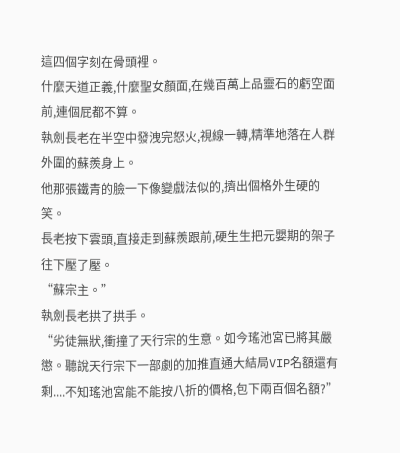這四個字刻在骨頭裡。
什麼天道正義,什麼聖女顏面,在幾百萬上品靈石的虧空面前,連個屁都不算。
執劍長老在半空中發洩完怒火,視線一轉,精準地落在人群外圍的蘇羨身上。
他那張鐵青的臉一下像變戲法似的,擠出個格外生硬的笑。
長老按下雲頭,直接走到蘇羨跟前,硬生生把元嬰期的架子往下壓了壓。
“蘇宗主。”
執劍長老拱了拱手。
“劣徒無狀,衝撞了天行宗的生意。如今瑤池宮已將其嚴懲。聽說天行宗下一部劇的加推直通大結局VIP名額還有剩....不知瑤池宮能不能按八折的價格,包下兩百個名額?”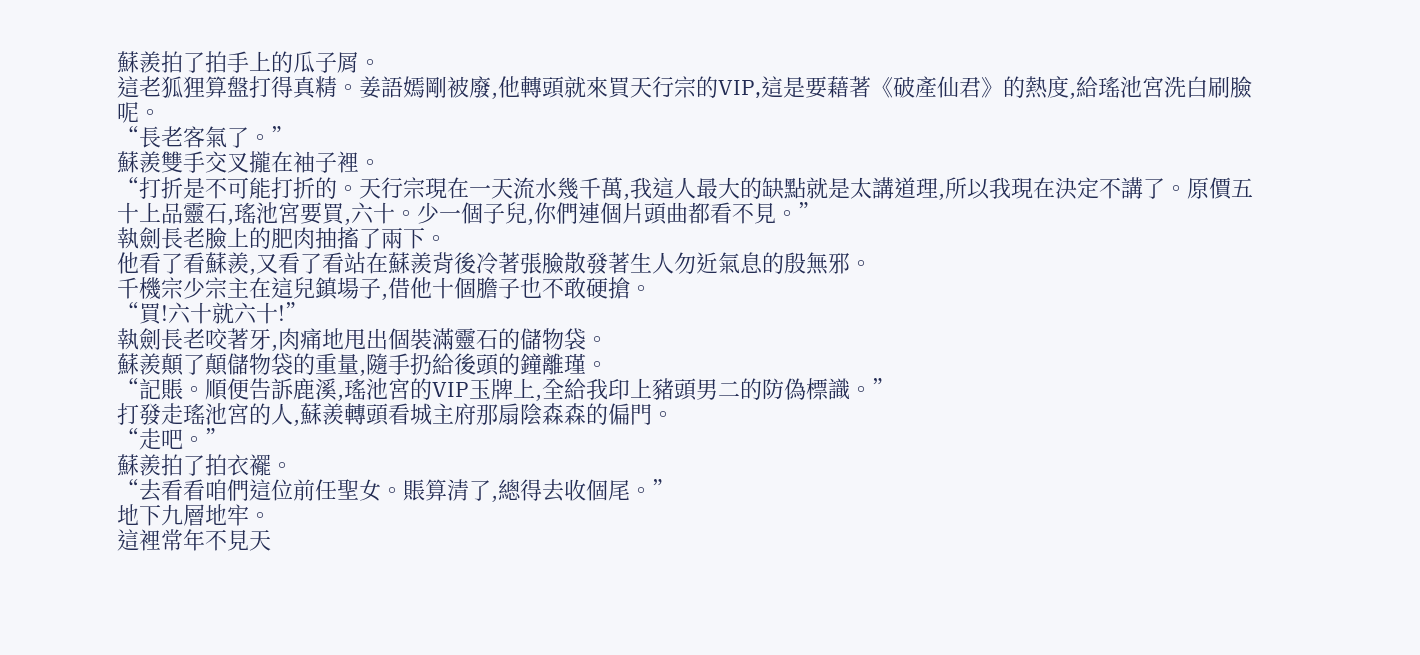蘇羨拍了拍手上的瓜子屑。
這老狐狸算盤打得真精。姜語嫣剛被廢,他轉頭就來買天行宗的VIP,這是要藉著《破產仙君》的熱度,給瑤池宮洗白刷臉呢。
“長老客氣了。”
蘇羨雙手交叉攏在袖子裡。
“打折是不可能打折的。天行宗現在一天流水幾千萬,我這人最大的缺點就是太講道理,所以我現在決定不講了。原價五十上品靈石,瑤池宮要買,六十。少一個子兒,你們連個片頭曲都看不見。”
執劍長老臉上的肥肉抽搐了兩下。
他看了看蘇羨,又看了看站在蘇羨背後冷著張臉散發著生人勿近氣息的殷無邪。
千機宗少宗主在這兒鎮場子,借他十個膽子也不敢硬搶。
“買!六十就六十!”
執劍長老咬著牙,肉痛地甩出個裝滿靈石的儲物袋。
蘇羨顛了顛儲物袋的重量,隨手扔給後頭的鐘離瑾。
“記賬。順便告訴鹿溪,瑤池宮的VIP玉牌上,全給我印上豬頭男二的防偽標識。”
打發走瑤池宮的人,蘇羨轉頭看城主府那扇陰森森的偏門。
“走吧。”
蘇羨拍了拍衣襬。
“去看看咱們這位前任聖女。賬算清了,總得去收個尾。”
地下九層地牢。
這裡常年不見天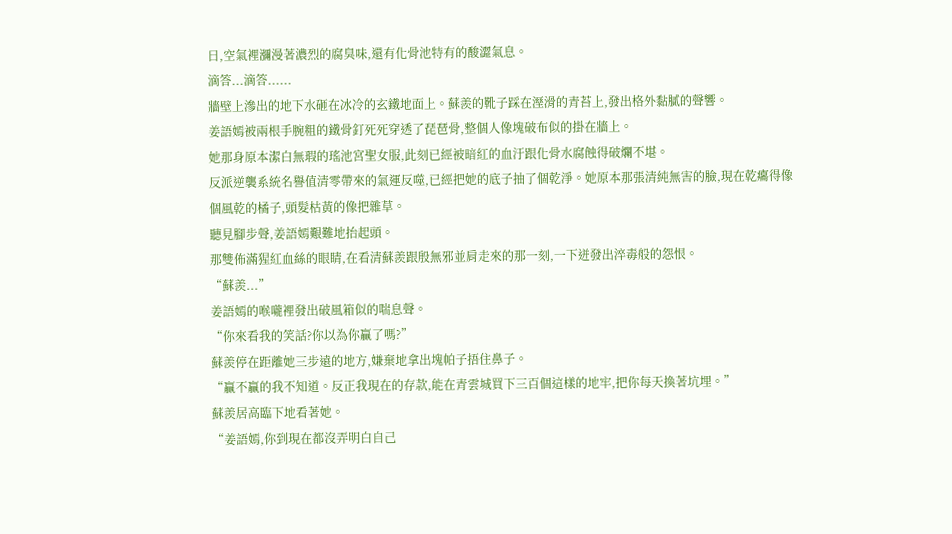日,空氣裡瀰漫著濃烈的腐臭味,還有化骨池特有的酸澀氣息。
滴答...滴答......
牆壁上滲出的地下水砸在冰冷的玄鐵地面上。蘇羨的靴子踩在溼滑的青苔上,發出格外黏膩的聲響。
姜語嫣被兩根手腕粗的鐵骨釘死死穿透了琵琶骨,整個人像塊破布似的掛在牆上。
她那身原本潔白無瑕的瑤池宮聖女服,此刻已經被暗紅的血汙跟化骨水腐蝕得破爛不堪。
反派逆襲系統名譽值清零帶來的氣運反噬,已經把她的底子抽了個乾淨。她原本那張清純無害的臉,現在乾癟得像個風乾的橘子,頭髮枯黃的像把雜草。
聽見腳步聲,姜語嫣艱難地抬起頭。
那雙佈滿猩紅血絲的眼睛,在看清蘇羨跟殷無邪並肩走來的那一刻,一下迸發出淬毒般的怨恨。
“蘇羨...”
姜語嫣的喉嚨裡發出破風箱似的喘息聲。
“你來看我的笑話?你以為你贏了嗎?”
蘇羨停在距離她三步遠的地方,嫌棄地拿出塊帕子捂住鼻子。
“贏不贏的我不知道。反正我現在的存款,能在青雲城買下三百個這樣的地牢,把你每天換著坑埋。”
蘇羨居高臨下地看著她。
“姜語嫣,你到現在都沒弄明白自己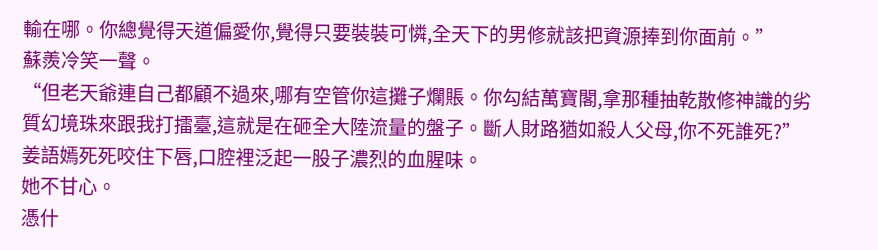輸在哪。你總覺得天道偏愛你,覺得只要裝裝可憐,全天下的男修就該把資源捧到你面前。”
蘇羨冷笑一聲。
“但老天爺連自己都顧不過來,哪有空管你這攤子爛賬。你勾結萬寶閣,拿那種抽乾散修神識的劣質幻境珠來跟我打擂臺,這就是在砸全大陸流量的盤子。斷人財路猶如殺人父母,你不死誰死?”
姜語嫣死死咬住下唇,口腔裡泛起一股子濃烈的血腥味。
她不甘心。
憑什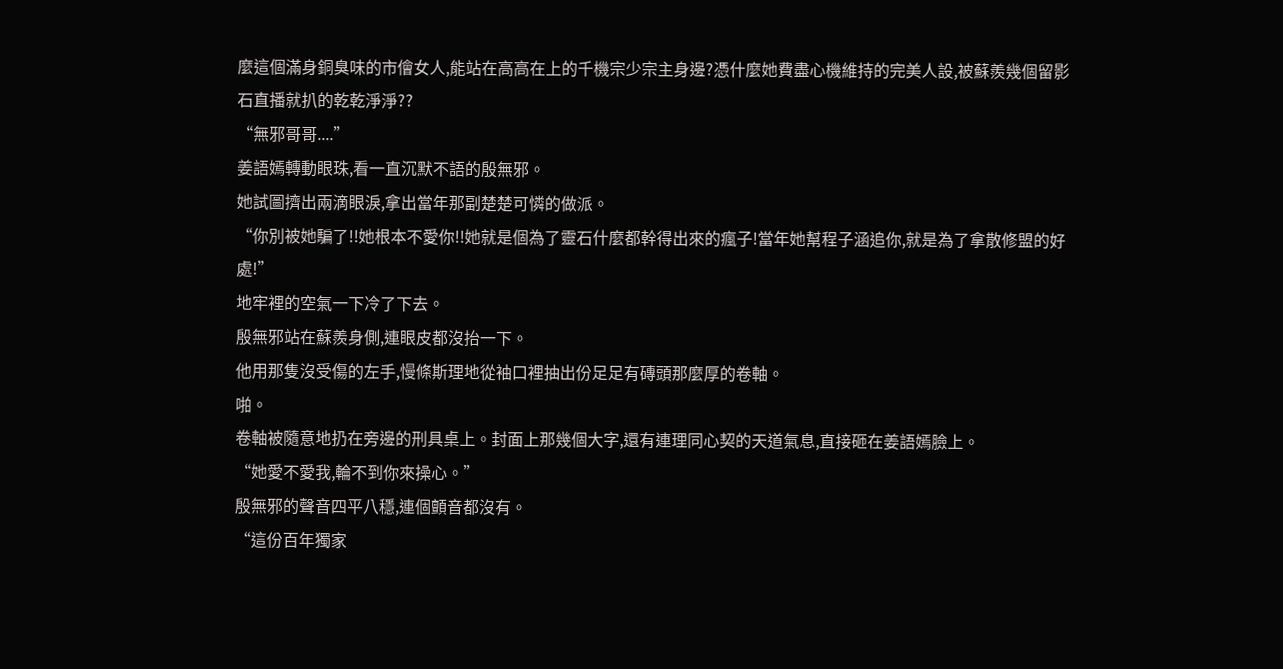麼這個滿身銅臭味的市儈女人,能站在高高在上的千機宗少宗主身邊?憑什麼她費盡心機維持的完美人設,被蘇羨幾個留影石直播就扒的乾乾淨淨??
“無邪哥哥....”
姜語嫣轉動眼珠,看一直沉默不語的殷無邪。
她試圖擠出兩滴眼淚,拿出當年那副楚楚可憐的做派。
“你別被她騙了!!她根本不愛你!!她就是個為了靈石什麼都幹得出來的瘋子!當年她幫程子涵追你,就是為了拿散修盟的好處!”
地牢裡的空氣一下冷了下去。
殷無邪站在蘇羨身側,連眼皮都沒抬一下。
他用那隻沒受傷的左手,慢條斯理地從袖口裡抽出份足足有磚頭那麼厚的卷軸。
啪。
卷軸被隨意地扔在旁邊的刑具桌上。封面上那幾個大字,還有連理同心契的天道氣息,直接砸在姜語嫣臉上。
“她愛不愛我,輪不到你來操心。”
殷無邪的聲音四平八穩,連個顫音都沒有。
“這份百年獨家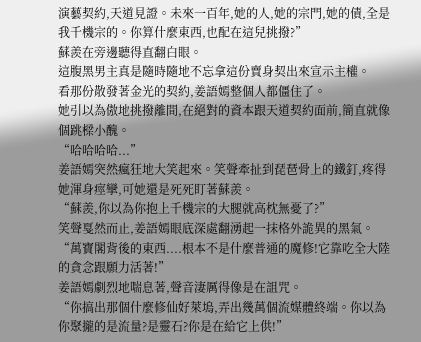演藝契約,天道見證。未來一百年,她的人,她的宗門,她的債,全是我千機宗的。你算什麼東西,也配在這兒挑撥?”
蘇羨在旁邊聽得直翻白眼。
這腹黑男主真是隨時隨地不忘拿這份賣身契出來宣示主權。
看那份散發著金光的契約,姜語嫣整個人都僵住了。
她引以為傲地挑撥離間,在絕對的資本跟天道契約面前,簡直就像個跳樑小醜。
“哈哈哈哈...”
姜語嫣突然瘋狂地大笑起來。笑聲牽扯到琵琶骨上的鐵釘,疼得她渾身痙攣,可她還是死死盯著蘇羨。
“蘇羨,你以為你抱上千機宗的大腿就高枕無憂了?”
笑聲戛然而止,姜語嫣眼底深處翻湧起一抹格外詭異的黑氣。
“萬寶閣背後的東西....根本不是什麼普通的魔修!它靠吃全大陸的貪念跟願力活著!”
姜語嫣劇烈地喘息著,聲音淒厲得像是在詛咒。
“你搞出那個什麼修仙好萊塢,弄出幾萬個流媒體終端。你以為你聚攏的是流量?是靈石?你是在給它上供!”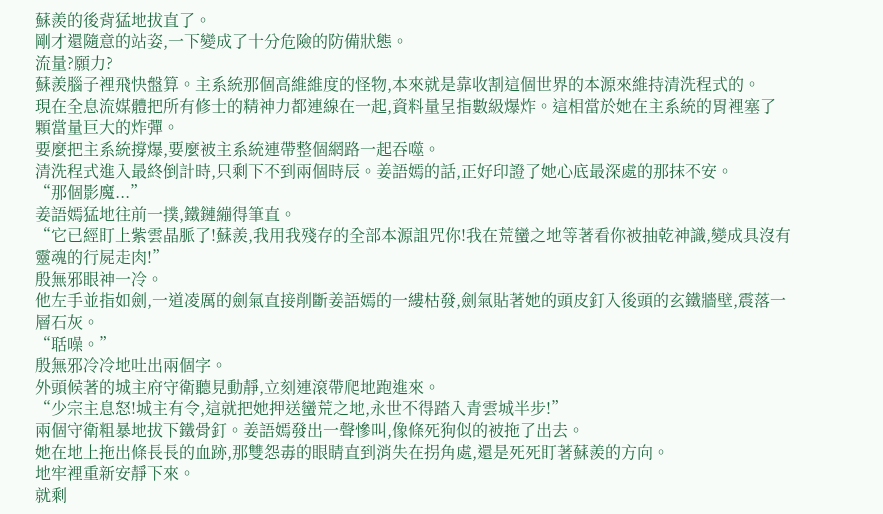蘇羨的後背猛地拔直了。
剛才還隨意的站姿,一下變成了十分危險的防備狀態。
流量?願力?
蘇羨腦子裡飛快盤算。主系統那個高維維度的怪物,本來就是靠收割這個世界的本源來維持清洗程式的。
現在全息流媒體把所有修士的精神力都連線在一起,資料量呈指數級爆炸。這相當於她在主系統的胃裡塞了顆當量巨大的炸彈。
要麼把主系統撐爆,要麼被主系統連帶整個網路一起吞噬。
清洗程式進入最終倒計時,只剩下不到兩個時辰。姜語嫣的話,正好印證了她心底最深處的那抹不安。
“那個影魔...”
姜語嫣猛地往前一撲,鐵鏈繃得筆直。
“它已經盯上紫雲晶脈了!蘇羨,我用我殘存的全部本源詛咒你!我在荒蠻之地等著看你被抽乾神識,變成具沒有靈魂的行屍走肉!”
殷無邪眼神一冷。
他左手並指如劍,一道凌厲的劍氣直接削斷姜語嫣的一縷枯發,劍氣貼著她的頭皮釘入後頭的玄鐵牆壁,震落一層石灰。
“聒噪。”
殷無邪冷冷地吐出兩個字。
外頭候著的城主府守衛聽見動靜,立刻連滾帶爬地跑進來。
“少宗主息怒!城主有令,這就把她押送蠻荒之地,永世不得踏入青雲城半步!”
兩個守衛粗暴地拔下鐵骨釘。姜語嫣發出一聲慘叫,像條死狗似的被拖了出去。
她在地上拖出條長長的血跡,那雙怨毒的眼睛直到消失在拐角處,還是死死盯著蘇羨的方向。
地牢裡重新安靜下來。
就剩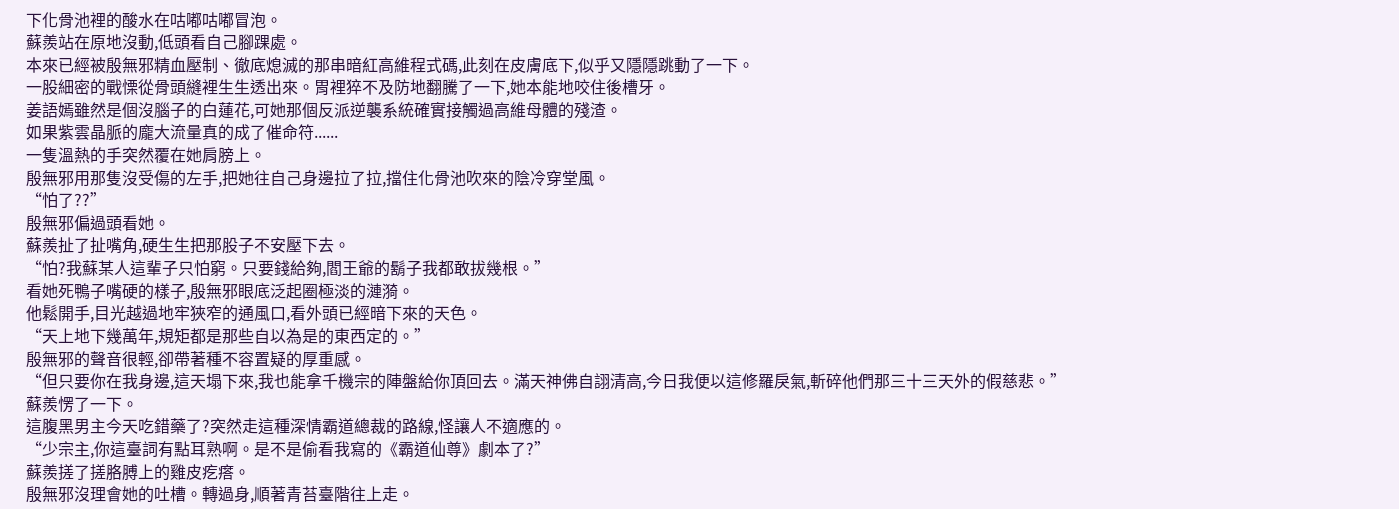下化骨池裡的酸水在咕嘟咕嘟冒泡。
蘇羨站在原地沒動,低頭看自己腳踝處。
本來已經被殷無邪精血壓制、徹底熄滅的那串暗紅高維程式碼,此刻在皮膚底下,似乎又隱隱跳動了一下。
一股細密的戰慄從骨頭縫裡生生透出來。胃裡猝不及防地翻騰了一下,她本能地咬住後槽牙。
姜語嫣雖然是個沒腦子的白蓮花,可她那個反派逆襲系統確實接觸過高維母體的殘渣。
如果紫雲晶脈的龐大流量真的成了催命符......
一隻溫熱的手突然覆在她肩膀上。
殷無邪用那隻沒受傷的左手,把她往自己身邊拉了拉,擋住化骨池吹來的陰冷穿堂風。
“怕了??”
殷無邪偏過頭看她。
蘇羨扯了扯嘴角,硬生生把那股子不安壓下去。
“怕?我蘇某人這輩子只怕窮。只要錢給夠,閻王爺的鬍子我都敢拔幾根。”
看她死鴨子嘴硬的樣子,殷無邪眼底泛起圈極淡的漣漪。
他鬆開手,目光越過地牢狹窄的通風口,看外頭已經暗下來的天色。
“天上地下幾萬年,規矩都是那些自以為是的東西定的。”
殷無邪的聲音很輕,卻帶著種不容置疑的厚重感。
“但只要你在我身邊,這天塌下來,我也能拿千機宗的陣盤給你頂回去。滿天神佛自詡清高,今日我便以這修羅戾氣,斬碎他們那三十三天外的假慈悲。”
蘇羨愣了一下。
這腹黑男主今天吃錯藥了?突然走這種深情霸道總裁的路線,怪讓人不適應的。
“少宗主,你這臺詞有點耳熟啊。是不是偷看我寫的《霸道仙尊》劇本了?”
蘇羨搓了搓胳膊上的雞皮疙瘩。
殷無邪沒理會她的吐槽。轉過身,順著青苔臺階往上走。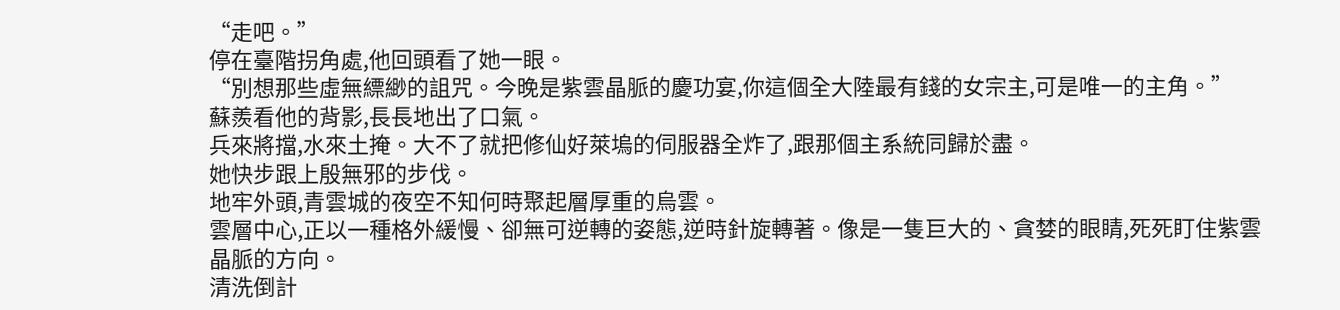“走吧。”
停在臺階拐角處,他回頭看了她一眼。
“別想那些虛無縹緲的詛咒。今晚是紫雲晶脈的慶功宴,你這個全大陸最有錢的女宗主,可是唯一的主角。”
蘇羨看他的背影,長長地出了口氣。
兵來將擋,水來土掩。大不了就把修仙好萊塢的伺服器全炸了,跟那個主系統同歸於盡。
她快步跟上殷無邪的步伐。
地牢外頭,青雲城的夜空不知何時聚起層厚重的烏雲。
雲層中心,正以一種格外緩慢、卻無可逆轉的姿態,逆時針旋轉著。像是一隻巨大的、貪婪的眼睛,死死盯住紫雲晶脈的方向。
清洗倒計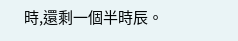時,還剩一個半時辰。